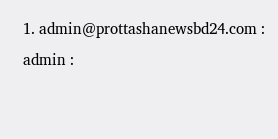1. admin@prottashanewsbd24.com : admin :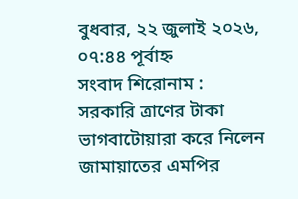বুধবার, ২২ জুলাই ২০২৬, ০৭:৪৪ পূর্বাহ্ন
সংবাদ শিরোনাম :
সরকারি ত্রাণের টাকা ভাগবাটোয়ারা করে নিলেন জামায়াতের এমপির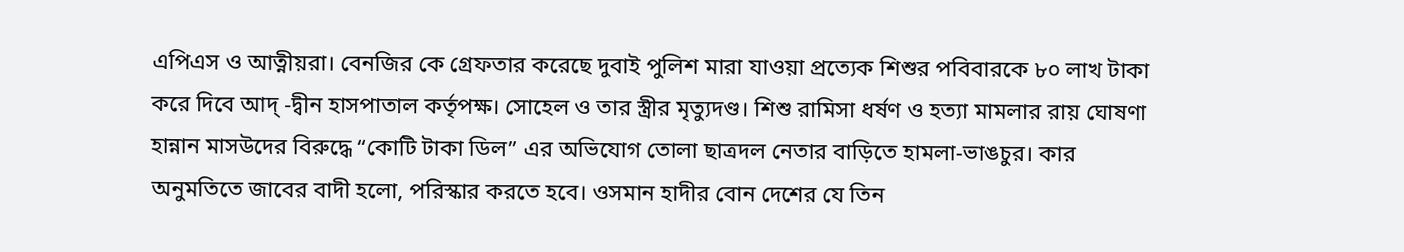এপিএস ও আত্নীয়রা। বেনজির কে গ্রেফতার করেছে দুবাই পুলিশ মারা যাওয়া প্রত্যেক শিশুর পবিবারকে ৮০ লাখ টাকা করে দিবে আদ্ -দ্বীন হাসপাতাল কর্তৃপক্ষ। সোহেল ও তার স্ত্রীর মৃত্যুদণ্ড। শিশু রামিসা ধর্ষণ ও হত্যা মামলার রায় ঘোষণা হান্নান মাসউদের বিরুদ্ধে “কোটি টাকা ডিল” এর অভিযোগ তোলা ছাত্রদল নেতার বাড়িতে হামলা-ভাঙচুর। কার অনুমতিতে জাবের বাদী হলো, পরিস্কার করতে হবে। ওসমান হাদীর বোন দেশের যে তিন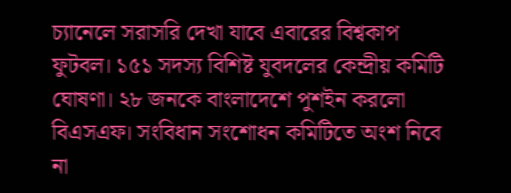চ্যানেলে সরাসরি দেখা যাবে এবারের বিশ্বকাপ ফুটবল। ১৫১ সদস্য বিশিষ্ট যুবদলের কেন্দ্রীয় কমিটি ঘোষণা। ২৮ জনকে বাংলাদেশে পুশইন করলো বিএসএফ। সংবিধান সংশোধন কমিটিতে অংশ নিবে না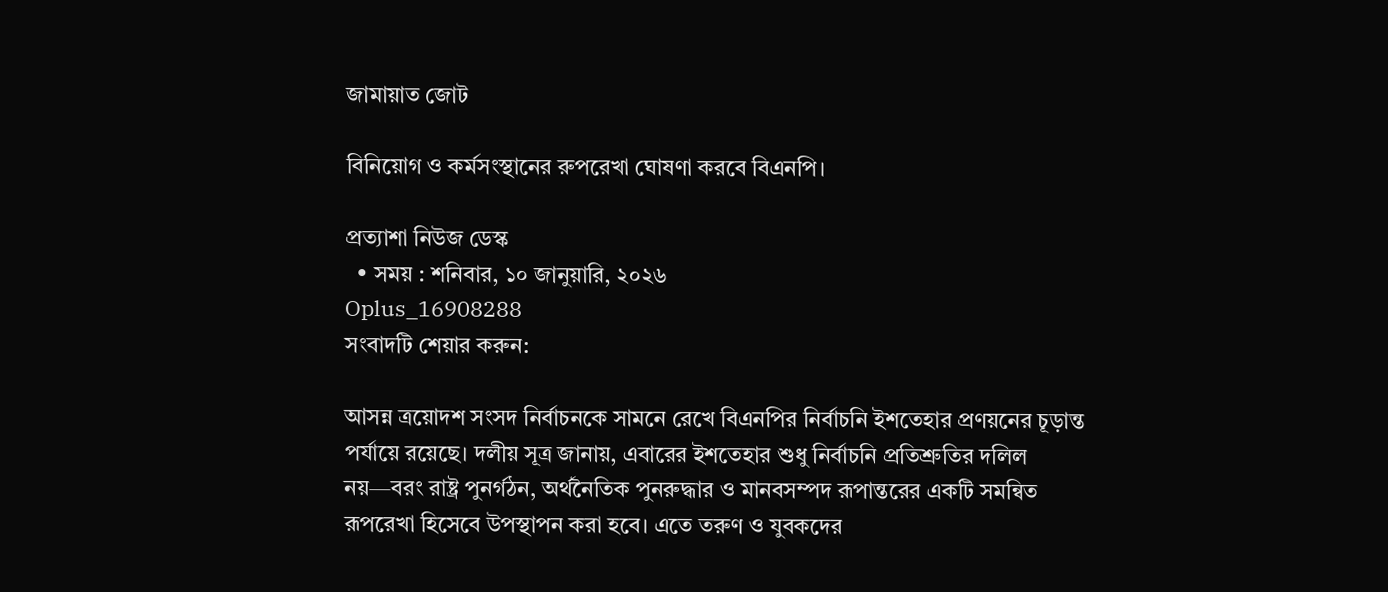জামায়াত জোট

বিনিয়োগ ও কর্মসংস্থানের রুপরেখা ঘোষণা করবে বিএনপি।

প্রত্যাশা নিউজ ডেস্ক
  • সময় : শনিবার, ১০ জানুয়ারি, ২০২৬
Oplus_16908288
সংবাদটি শেয়ার করুন:

আসন্ন ত্রয়োদশ সংসদ নির্বাচনকে সামনে রেখে বিএনপির নির্বাচনি ইশতেহার প্রণয়নের চূড়ান্ত পর্যায়ে রয়েছে। দলীয় সূত্র জানায়, এবারের ইশতেহার শুধু নির্বাচনি প্রতিশ্রুতির দলিল নয়—বরং রাষ্ট্র পুনর্গঠন, অর্থনৈতিক পুনরুদ্ধার ও মানবসম্পদ রূপান্তরের একটি সমন্বিত রূপরেখা হিসেবে উপস্থাপন করা হবে। এতে তরুণ ও যুবকদের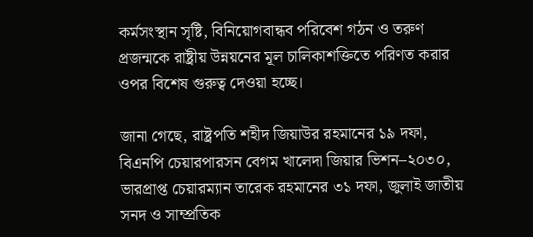কর্মসংস্থান সৃষ্টি, বিনিয়োগবান্ধব পরিবেশ গঠন ও তরুণ প্রজন্মকে রাষ্ট্রীয় উন্নয়নের মূল চালিকাশক্তিতে পরিণত করার ওপর বিশেষ গুরুত্ব দেওয়া হচ্ছে।

জানা গেছে, রাষ্ট্রপতি শহীদ জিয়াউর রহমানের ১৯ দফা, বিএনপি চেয়ারপারসন বেগম খালেদা জিয়ার ভিশন–২০৩০, ভারপ্রাপ্ত চেয়ারম্যান তারেক রহমানের ৩১ দফা, জুলাই জাতীয় সনদ ও সাম্প্রতিক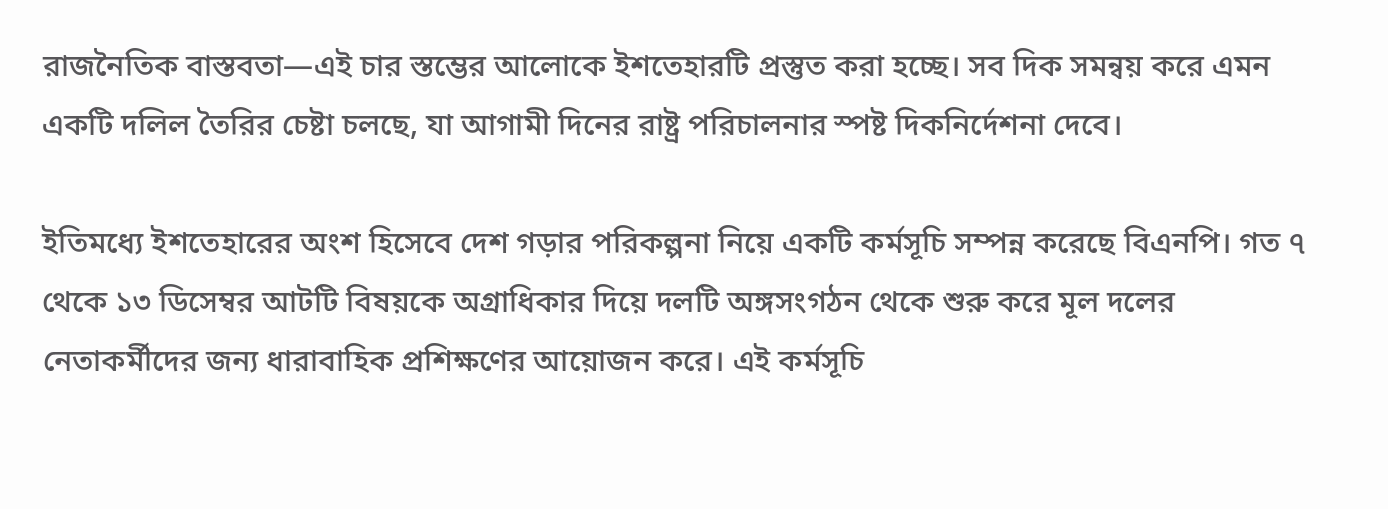রাজনৈতিক বাস্তবতা—এই চার স্তম্ভের আলোকে ইশতেহারটি প্রস্তুত করা হচ্ছে। সব দিক সমন্বয় করে এমন একটি দলিল তৈরির চেষ্টা চলছে, যা আগামী দিনের রাষ্ট্র পরিচালনার স্পষ্ট দিকনির্দেশনা দেবে।

ইতিমধ্যে ইশতেহারের অংশ হিসেবে দেশ গড়ার পরিকল্পনা নিয়ে একটি কর্মসূচি সম্পন্ন করেছে বিএনপি। গত ৭ থেকে ১৩ ডিসেম্বর আটটি বিষয়কে অগ্রাধিকার দিয়ে দলটি অঙ্গসংগঠন থেকে শুরু করে মূল দলের নেতাকর্মীদের জন্য ধারাবাহিক প্রশিক্ষণের আয়োজন করে। এই কর্মসূচি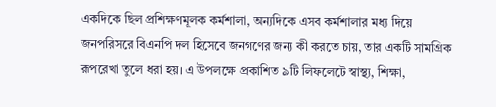একদিকে ছিল প্রশিক্ষণমূলক কর্মশালা, অন্যদিকে এসব কর্মশালার মধ্য দিয়ে জনপরিসরে বিএনপি দল হিসেবে জনগণের জন্য কী করতে চায়, তার একটি সামগ্রিক রূপরেখা তুলে ধরা হয়। এ উপলক্ষে প্রকাশিত ৯টি লিফলেটে স্বাস্থ্য, শিক্ষা,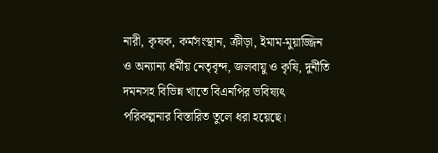নারী, কৃষক, কর্মসংস্থান, ক্রীড়া, ইমাম-মুয়াজ্জিন ও অন্যান্য ধর্মীয় নেতৃবৃন্দ, জলবায়ু ও কৃষি, দুর্নীতি দমনসহ বিভিন্ন খাতে বিএনপির ভবিষ্যৎ পরিকল্পনার বিস্তারিত তুলে ধরা হয়েছে।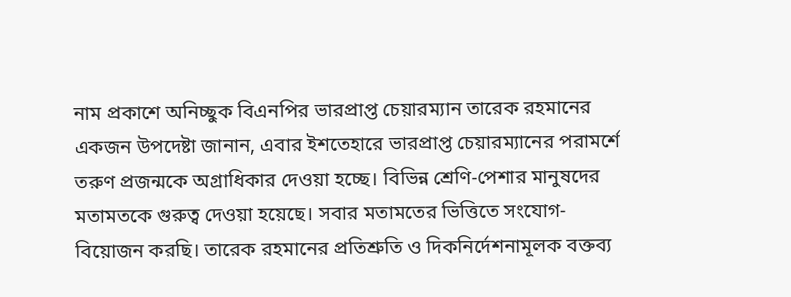নাম প্রকাশে অনিচ্ছুক বিএনপির ভারপ্রাপ্ত চেয়ারম্যান তারেক রহমানের একজন উপদেষ্টা জানান, এবার ইশতেহারে ভারপ্রাপ্ত চেয়ারম্যানের পরামর্শে তরুণ প্রজন্মকে অগ্রাধিকার দেওয়া হচ্ছে। বিভিন্ন শ্রেণি-পেশার মানুষদের মতামতকে গুরুত্ব দেওয়া হয়েছে। সবার মতামতের ভিত্তিতে সংযোগ-বিয়োজন করছি। তারেক রহমানের প্রতিশ্রুতি ও দিকনির্দেশনামূলক বক্তব্য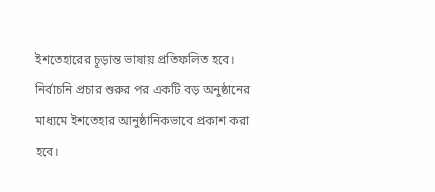ইশতেহারের চূড়ান্ত ভাষায় প্রতিফলিত হবে। নির্বাচনি প্রচার শুরুর পর একটি বড় অনুষ্ঠানের মাধ্যমে ইশতেহার আনুষ্ঠানিকভাবে প্রকাশ করা হবে।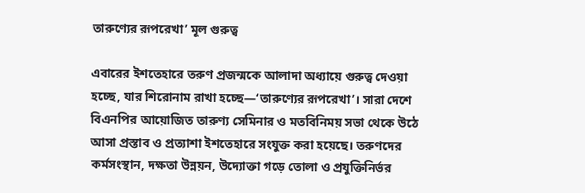তারুণ্যের রূপরেখা’ মূল গুরুত্ব

এবারের ইশতেহারে তরুণ প্রজন্মকে আলাদা অধ্যায়ে গুরুত্ব দেওয়া হচ্ছে, যার শিরোনাম রাখা হচ্ছে—‘তারুণ্যের রূপরেখা’। সারা দেশে বিএনপির আয়োজিত তারুণ্য সেমিনার ও মতবিনিময় সভা থেকে উঠে আসা প্রস্তাব ও প্রত্যাশা ইশতেহারে সংযুক্ত করা হয়েছে। তরুণদের কর্মসংস্থান, দক্ষতা উন্নয়ন, উদ্যোক্তা গড়ে তোলা ও প্রযুক্তিনির্ভর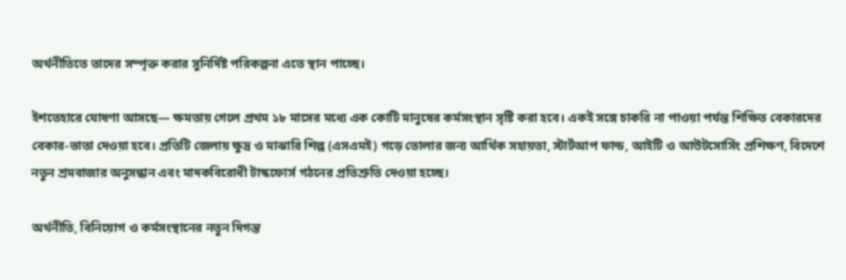অর্থনীতিতে তাদের সম্পৃক্ত করার সুনির্দিষ্ট পরিকল্পনা এতে স্থান পাচ্ছে।

ইশতেহারে ঘোষণা আসছে— ক্ষমতায় গেলে প্রথম ১৮ মাসের মধ্যে এক কোটি মানুষের কর্মসংস্থান সৃষ্টি করা হবে। একই সঙ্গে চাকরি না পাওয়া পর্যন্ত শিক্ষিত বেকারদের বেকার-ভাতা দেওয়া হবে। প্রতিটি জেলায় ক্ষুদ্র ও মাঝারি শিল্প (এসএমই) গড়ে তোলার জন্য আর্থিক সহায়তা, স্টার্টআপ ফান্ড, আইটি ও আউটসোর্সিং প্রশিক্ষণ, বিদেশে নতুন শ্রমবাজার অনুসন্ধান এবং মাদকবিরোধী টাস্কফোর্স গঠনের প্রতিশ্রুতি দেওয়া হচ্ছে।

অর্থনীতি, বিনিয়োগ ও কর্মসংস্থানের নতুন দিগন্ত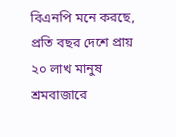বিএনপি মনে করছে, প্রতি বছর দেশে প্রায় ২০ লাখ মানুষ শ্রমবাজারে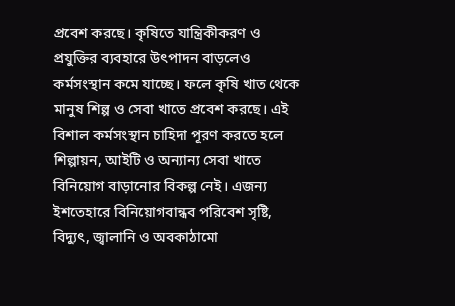প্রবেশ করছে। কৃষিতে যান্ত্রিকীকরণ ও প্রযুক্তির ব্যবহারে উৎপাদন বাড়লেও কর্মসংস্থান কমে যাচ্ছে। ফলে কৃষি খাত থেকে মানুষ শিল্প ও সেবা খাতে প্রবেশ করছে। এই বিশাল কর্মসংস্থান চাহিদা পূরণ করতে হলে শিল্পায়ন, আইটি ও অন্যান্য সেবা খাতে বিনিয়োগ বাড়ানোর বিকল্প নেই। এজন্য ইশতেহারে বিনিয়োগবান্ধব পরিবেশ সৃষ্টি, বিদ্যুৎ, জ্বালানি ও অবকাঠামো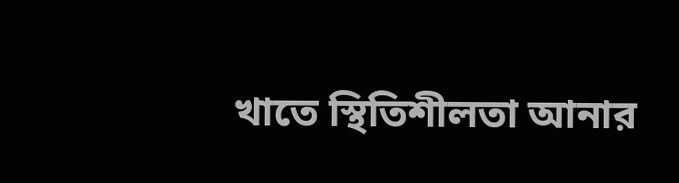খাতে স্থিতিশীলতা আনার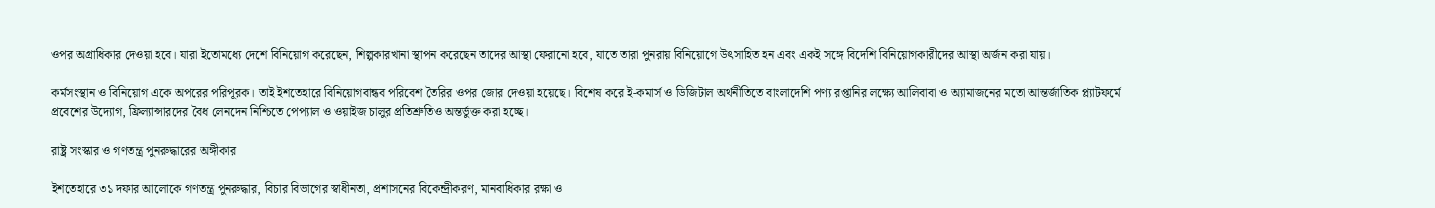ওপর অগ্রাধিকার দেওয়া হবে। যারা ইতোমধ্যে দেশে বিনিয়োগ করেছেন, শিল্পকারখানা স্থাপন করেছেন তাদের আস্থা ফেরানো হবে, যাতে তারা পুনরায় বিনিয়োগে উৎসাহিত হন এবং একই সঙ্গে বিদেশি বিনিয়োগকারীদের আস্থা অর্জন করা যায়।

কর্মসংস্থান ও বিনিয়োগ একে অপরের পরিপূরক। তাই ইশতেহারে বিনিয়োগবান্ধব পরিবেশ তৈরির ওপর জোর দেওয়া হয়েছে। বিশেষ করে ই-কমার্স ও ডিজিটাল অর্থনীতিতে বাংলাদেশি পণ্য রপ্তানির লক্ষ্যে আলিবাবা ও অ্যামাজনের মতো আন্তর্জাতিক প্ল্যাটফর্মে প্রবেশের উদ্যোগ, ফ্রিল্যান্সারদের বৈধ লেনদেন নিশ্চিতে পেপ্যাল ও ওয়াইজ চালুর প্রতিশ্রুতিও অন্তর্ভুক্ত করা হচ্ছে।

রাষ্ট্র সংস্কার ও গণতন্ত্র পুনরুদ্ধারের অঙ্গীকার

ইশতেহারে ৩১ দফার আলোকে গণতন্ত্র পুনরুদ্ধার, বিচার বিভাগের স্বাধীনতা, প্রশাসনের বিকেন্দ্রীকরণ, মানবাধিকার রক্ষা ও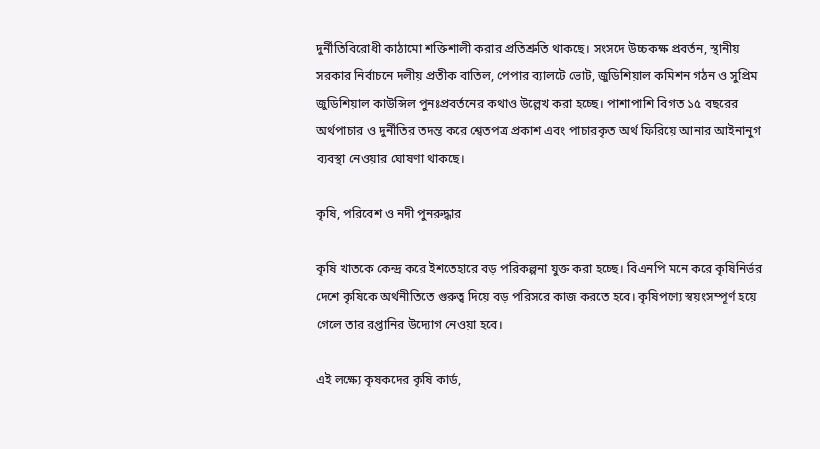দুর্নীতিবিরোধী কাঠামো শক্তিশালী করার প্রতিশ্রুতি থাকছে। সংসদে উচ্চকক্ষ প্রবর্তন, স্থানীয় সরকার নির্বাচনে দলীয় প্রতীক বাতিল, পেপার ব্যালটে ভোট, জুডিশিয়াল কমিশন গঠন ও সুপ্রিম জুডিশিয়াল কাউন্সিল পুনঃপ্রবর্তনের কথাও উল্লেখ করা হচ্ছে। পাশাপাশি বিগত ১৫ বছরের অর্থপাচার ও দুর্নীতির তদন্ত করে শ্বেতপত্র প্রকাশ এবং পাচারকৃত অর্থ ফিরিয়ে আনার আইনানুগ ব্যবস্থা নেওয়ার ঘোষণা থাকছে।

কৃষি, পরিবেশ ও নদী পুনরুদ্ধার

কৃষি খাতকে কেন্দ্র করে ইশতেহারে বড় পরিকল্পনা যুক্ত করা হচ্ছে। বিএনপি মনে করে কৃষিনির্ভর দেশে কৃষিকে অর্থনীতিতে গুরুত্ব দিয়ে বড় পরিসরে কাজ করতে হবে। কৃষিপণ্যে স্বয়ংসম্পূর্ণ হয়ে গেলে তার রপ্তানির উদ্যোগ নেওয়া হবে।

এই লক্ষ্যে কৃষকদের কৃষি কার্ড,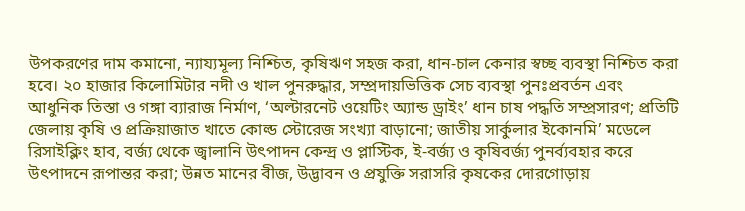উপকরণের দাম কমানো, ন্যায্যমূল্য নিশ্চিত, কৃষিঋণ সহজ করা, ধান-চাল কেনার স্বচ্ছ ব্যবস্থা নিশ্চিত করা হবে। ২০ হাজার কিলোমিটার নদী ও খাল পুনরুদ্ধার, সম্প্রদায়ভিত্তিক সেচ ব্যবস্থা পুনঃপ্রবর্তন এবং আধুনিক তিস্তা ও গঙ্গা ব্যারাজ নির্মাণ, ‘অল্টারনেট ওয়েটিং অ্যান্ড ড্রাইং’ ধান চাষ পদ্ধতি সম্প্রসারণ; প্রতিটি জেলায় কৃষি ও প্রক্রিয়াজাত খাতে কোল্ড স্টোরেজ সংখ্যা বাড়ানো; জাতীয় সার্কুলার ইকোনমি’ মডেলে রিসাইক্লিং হাব, বর্জ্য থেকে জ্বালানি উৎপাদন কেন্দ্র ও প্লাস্টিক, ই-বর্জ্য ও কৃষিবর্জ্য পুনর্ব্যবহার করে উৎপাদনে রূপান্তর করা; উন্নত মানের বীজ, উদ্ভাবন ও প্রযুক্তি সরাসরি কৃষকের দোরগোড়ায়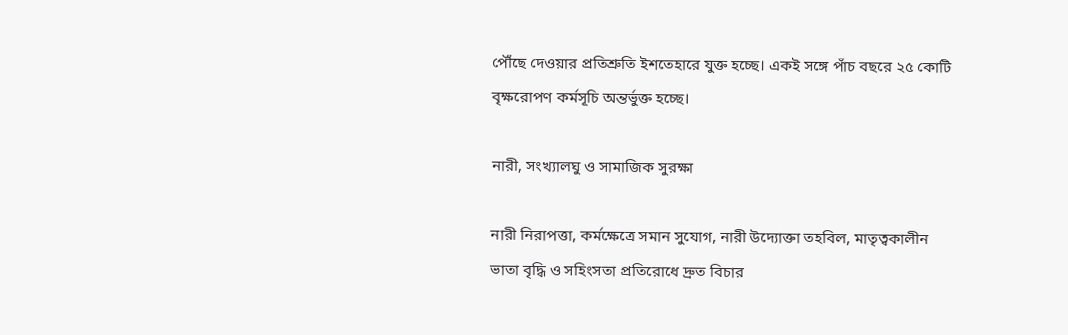পৌঁছে দেওয়ার প্রতিশ্রুতি ইশতেহারে যুক্ত হচ্ছে। একই সঙ্গে পাঁচ বছরে ২৫ কোটি বৃক্ষরোপণ কর্মসূচি অন্তর্ভুক্ত হচ্ছে।

নারী, সংখ্যালঘু ও সামাজিক সুরক্ষা

নারী নিরাপত্তা, কর্মক্ষেত্রে সমান সুযোগ, নারী উদ্যোক্তা তহবিল, মাতৃত্বকালীন ভাতা বৃদ্ধি ও সহিংসতা প্রতিরোধে দ্রুত বিচার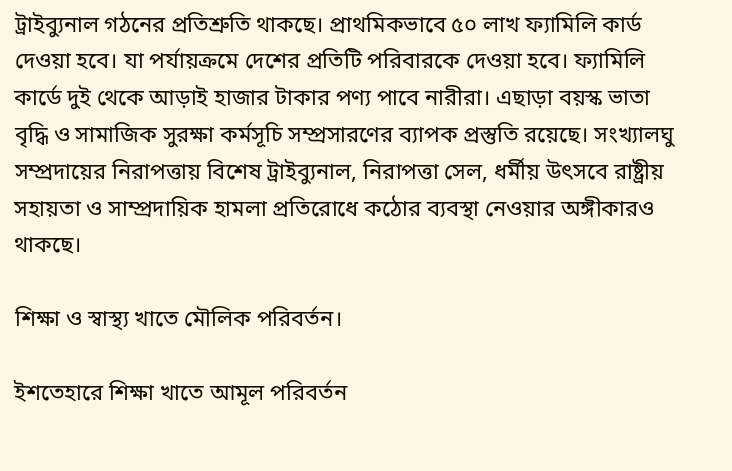ট্রাইব্যুনাল গঠনের প্রতিশ্রুতি থাকছে। প্রাথমিকভাবে ৫০ লাখ ফ্যামিলি কার্ড দেওয়া হবে। যা পর্যায়ক্রমে দেশের প্রতিটি পরিবারকে দেওয়া হবে। ফ্যামিলি কার্ডে দুই থেকে আড়াই হাজার টাকার পণ্য পাবে নারীরা। এছাড়া বয়স্ক ভাতা বৃদ্ধি ও সামাজিক সুরক্ষা কর্মসূচি সম্প্রসারণের ব্যাপক প্রস্তুতি রয়েছে। সংখ্যালঘু সম্প্রদায়ের নিরাপত্তায় বিশেষ ট্রাইব্যুনাল, নিরাপত্তা সেল, ধর্মীয় উৎসবে রাষ্ট্রীয় সহায়তা ও সাম্প্রদায়িক হামলা প্রতিরোধে কঠোর ব্যবস্থা নেওয়ার অঙ্গীকারও থাকছে।

শিক্ষা ও স্বাস্থ্য খাতে মৌলিক পরিবর্তন।

ইশতেহারে শিক্ষা খাতে আমূল পরিবর্তন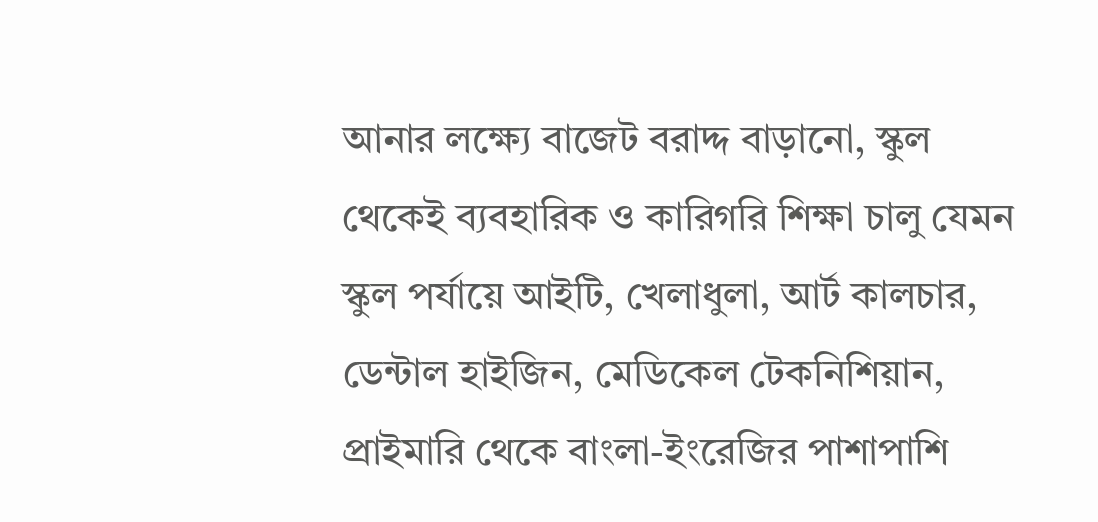আনার লক্ষ্যে বাজেট বরাদ্দ বাড়ানো, স্কুল থেকেই ব্যবহারিক ও কারিগরি শিক্ষা চালু যেমন স্কুল পর্যায়ে আইটি, খেলাধুলা, আর্ট কালচার, ডেন্টাল হাইজিন, মেডিকেল টেকনিশিয়ান, প্রাইমারি থেকে বাংলা-ইংরেজির পাশাপাশি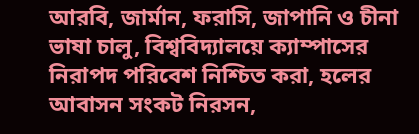আরবি, জার্মান, ফরাসি, জাপানি ও চীনা ভাষা চালু, বিশ্ববিদ্যালয়ে ক্যাম্পাসের নিরাপদ পরিবেশ নিশ্চিত করা, হলের আবাসন সংকট নিরসন,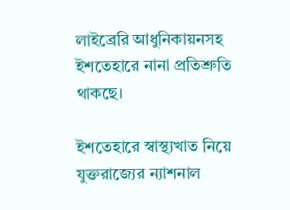লাইব্রেরি আধুনিকায়নসহ ইশতেহারে নানা প্রতিশ্রুতি থাকছে।

ইশতেহারে স্বাস্থ্যখাত নিয়ে যুক্তরাজ্যের ন্যাশনাল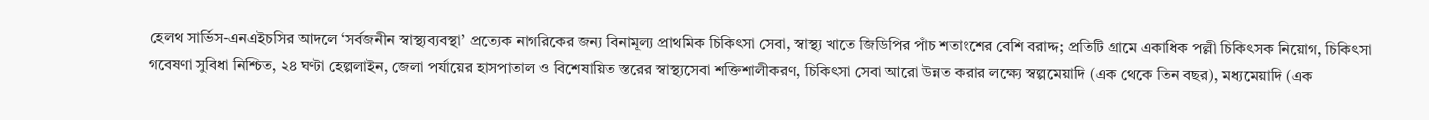হেলথ সার্ভিস-এনএইচসির আদলে ‘সর্বজনীন স্বাস্থ্যব্যবস্থা’ প্রত্যেক নাগরিকের জন্য বিনামূল্য প্রাথমিক চিকিৎসা সেবা, স্বাস্থ্য খাতে জিডিপির পাঁচ শতাংশের বেশি বরাদ্দ; প্রতিটি গ্রামে একাধিক পল্লী চিকিৎসক নিয়োগ, চিকিৎসা গবেষণা সুবিধা নিশ্চিত, ২৪ ঘণ্টা হেল্পলাইন, জেলা পর্যায়ের হাসপাতাল ও বিশেষায়িত স্তরের স্বাস্থ্যসেবা শক্তিশালীকরণ, চিকিৎসা সেবা আরো উন্নত করার লক্ষ্যে স্বল্পমেয়াদি (এক থেকে তিন বছর), মধ্যমেয়াদি (এক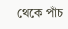থেকে পাঁচ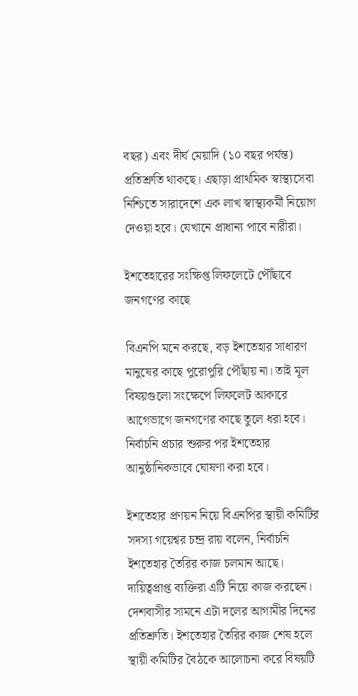বছর) এবং দীর্ঘ মেয়াদি (১০ বছর পর্যন্ত) প্রতিশ্রুতি থাকছে। এছাড়া প্রাথমিক স্বাস্থ্যসেবা নিশ্চিতে সারাদেশে এক লাখ স্বাস্থ্যকর্মী নিয়োগ দেওয়া হবে। যেখানে প্রাধান্য পাবে নারীরা।

ইশতেহারের সংক্ষিপ্ত লিফলেটে পৌঁছাবে জনগণের কাছে

বিএনপি মনে করছে, বড় ইশতেহার সাধারণ মানুষের কাছে পুরোপুরি পৌঁছায় না। তাই মূল বিষয়গুলো সংক্ষেপে লিফলেট আকারে আগেভাগে জনগণের কাছে তুলে ধরা হবে। নির্বাচনি প্রচার শুরুর পর ইশতেহার আনুষ্ঠানিকভাবে ঘোষণা করা হবে।

ইশতেহার প্রণয়ন নিয়ে বিএনপির স্থায়ী কমিটির সদস্য গয়েশ্বর চন্দ্র রায় বলেন, নির্বাচনি ইশতেহার তৈরির কাজ চলমান আছে। দায়িত্বপ্রাপ্ত ব্যক্তিরা এটি নিয়ে কাজ করছেন। দেশবাসীর সামনে এটা দলের আগামীর দিনের প্রতিশ্রুতি। ইশতেহার তৈরির কাজ শেষ হলে স্থায়ী কমিটির বৈঠকে আলোচনা করে বিষয়টি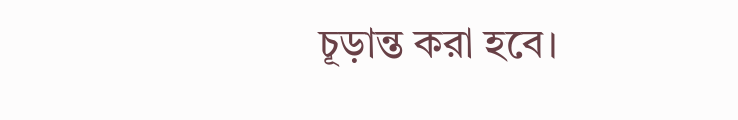চূড়ান্ত করা হবে।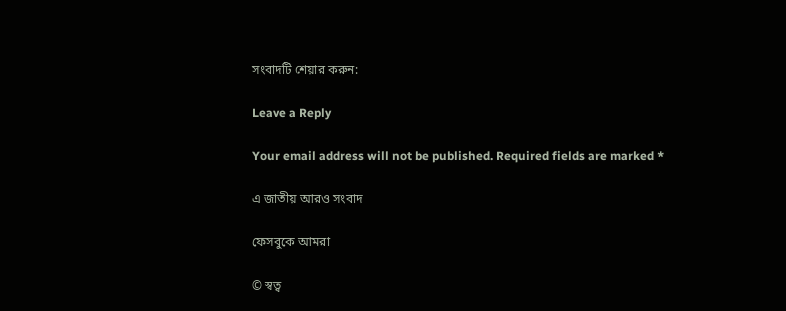সংবাদটি শেয়ার করুন:

Leave a Reply

Your email address will not be published. Required fields are marked *

এ জাতীয় আরও সংবাদ

ফেসবুকে আমরা

© স্বত্ব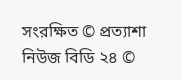সংরক্ষিত © প্রত্যাশা নিউজ বিডি ২৪ ©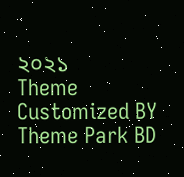২০২১
Theme Customized BY Theme Park BD